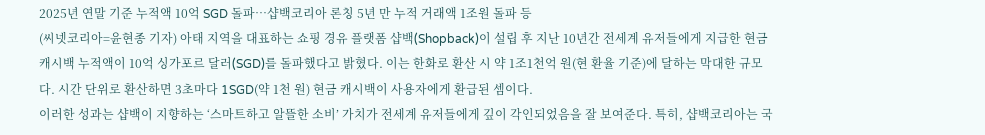2025년 연말 기준 누적액 10억 SGD 돌파…샵백코리아 론칭 5년 만 누적 거래액 1조원 돌파 등
(씨넷코리아=윤현종 기자) 아태 지역을 대표하는 쇼핑 경유 플랫폼 샵백(Shopback)이 설립 후 지난 10년간 전세계 유저들에게 지급한 현금 캐시백 누적액이 10억 싱가포르 달러(SGD)를 돌파했다고 밝혔다. 이는 한화로 환산 시 약 1조1천억 원(현 환율 기준)에 달하는 막대한 규모다. 시간 단위로 환산하면 3초마다 1SGD(약 1천 원) 현금 캐시백이 사용자에게 환급된 셈이다.
이러한 성과는 샵백이 지향하는 ‘스마트하고 알뜰한 소비’ 가치가 전세계 유저들에게 깊이 각인되었음을 잘 보여준다. 특히, 샵백코리아는 국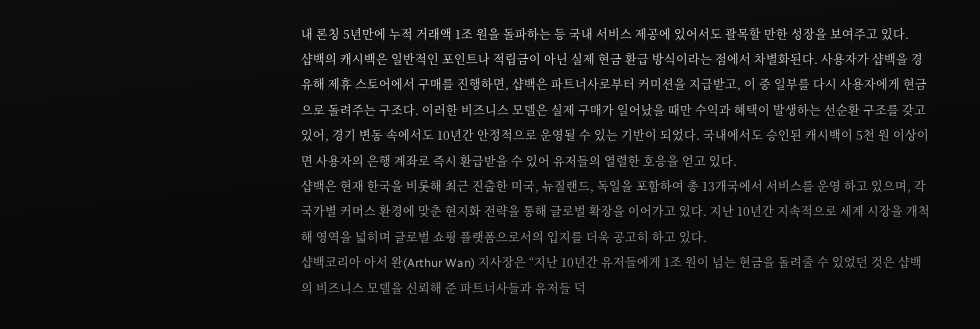내 론칭 5년만에 누적 거래액 1조 원을 돌파하는 등 국내 서비스 제공에 있어서도 괄목할 만한 성장을 보여주고 있다.
샵백의 캐시백은 일반적인 포인트나 적립금이 아닌 실제 현금 환급 방식이라는 점에서 차별화된다. 사용자가 샵백을 경유해 제휴 스토어에서 구매를 진행하면, 샵백은 파트너사로부터 커미션을 지급받고, 이 중 일부를 다시 사용자에게 현금으로 돌려주는 구조다. 이러한 비즈니스 모델은 실제 구매가 일어났을 때만 수익과 혜택이 발생하는 선순환 구조를 갖고 있어, 경기 변동 속에서도 10년간 안정적으로 운영될 수 있는 기반이 되었다. 국내에서도 승인된 캐시백이 5천 원 이상이면 사용자의 은행 계좌로 즉시 환급받을 수 있어 유저들의 열렬한 호응을 얻고 있다.
샵백은 현재 한국을 비롯해 최근 진출한 미국, 뉴질랜드, 독일을 포함하여 총 13개국에서 서비스를 운영 하고 있으며, 각 국가별 커머스 환경에 맞춘 현지화 전략을 통해 글로벌 확장을 이어가고 있다. 지난 10년간 지속적으로 세계 시장을 개척해 영역을 넓히며 글로벌 쇼핑 플랫폼으로서의 입지를 더욱 공고히 하고 있다.
샵백코리아 아서 완(Arthur Wan) 지사장은 “지난 10년간 유저들에게 1조 원이 넘는 현금을 돌려줄 수 있었던 것은 샵백의 비즈니스 모델을 신뢰해 준 파트너사들과 유저들 덕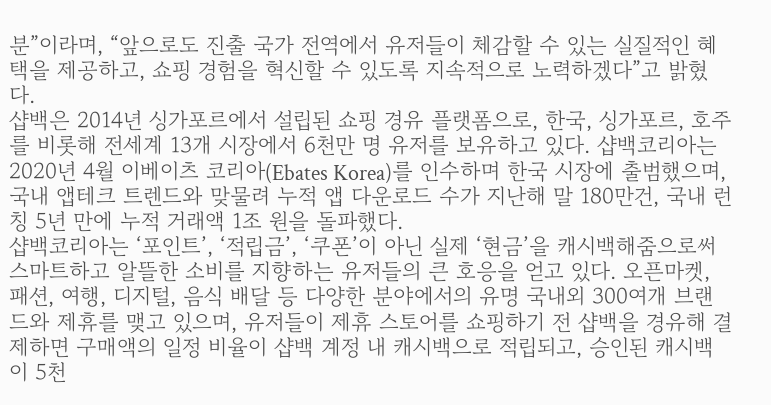분”이라며, “앞으로도 진출 국가 전역에서 유저들이 체감할 수 있는 실질적인 혜택을 제공하고, 쇼핑 경험을 혁신할 수 있도록 지속적으로 노력하겠다”고 밝혔다.
샵백은 2014년 싱가포르에서 설립된 쇼핑 경유 플랫폼으로, 한국, 싱가포르, 호주를 비롯해 전세계 13개 시장에서 6천만 명 유저를 보유하고 있다. 샵백코리아는 2020년 4월 이베이츠 코리아(Ebates Korea)를 인수하며 한국 시장에 출범했으며, 국내 앱테크 트렌드와 맞물려 누적 앱 다운로드 수가 지난해 말 180만건, 국내 런칭 5년 만에 누적 거래액 1조 원을 돌파했다.
샵백코리아는 ‘포인트’, ‘적립금’, ‘쿠폰’이 아닌 실제 ‘현금’을 캐시백해줌으로써 스마트하고 알뜰한 소비를 지향하는 유저들의 큰 호응을 얻고 있다. 오픈마켓, 패션, 여행, 디지털, 음식 배달 등 다양한 분야에서의 유명 국내외 300여개 브랜드와 제휴를 맺고 있으며, 유저들이 제휴 스토어를 쇼핑하기 전 샵백을 경유해 결제하면 구매액의 일정 비율이 샵백 계정 내 캐시백으로 적립되고, 승인된 캐시백이 5천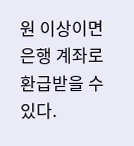원 이상이면 은행 계좌로 환급받을 수 있다.